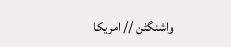واشنگٹن // امریکا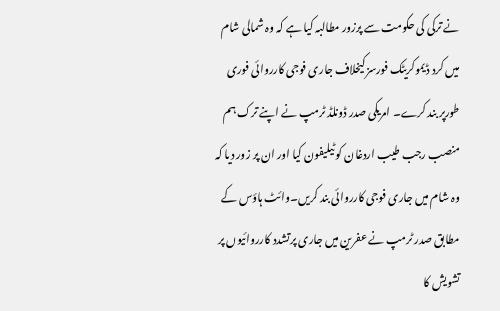نے ترکی کی حکومت سے پرزور مطالبہ کیا ہے کہ وہ شمالی شام میں کرد ڈیموکریٹک فورسز کیخلاف جاری فوجی کارروائی فوری طورپر بند کرے۔ امریکی صدر ڈونلڈ ٹرمپ نے اپنے ترک ہم منصب رجب طیب اردغان کو ٹیلیفون کیا اور ان پر زور دیا کہ وہ شام میں جاری فوجی کارروائی بند کریں۔وائٹ ہاؤس کے مطابق صدر ٹرمپ نے عفرین میں جاری پرتشدد کارروائیوں پر تشویش کا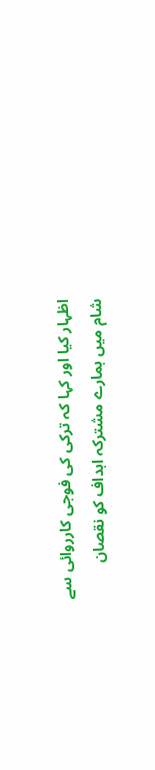اظہار کیا اور کہا کہ ترکی کی فوجی کارروائی سے شام میں ہمارے مشترکہ اہداف کو نقصان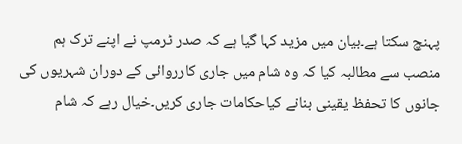پہنچ سکتا ہے۔بیان میں مزید کہا گیا ہے کہ صدر ٹرمپ نے اپنے ترک ہم منصب سے مطالبہ کیا کہ وہ شام میں جاری کارروائی کے دوران شہریوں کی جانوں کا تحفظ یقینی بنانے کیاحکامات جاری کریں۔خیال رہے کہ شام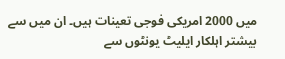میں 2000 امریکی فوجی تعینات ہیں۔ ان میں سے بیشتر اہلکار ایلیٹ یونٹوں سے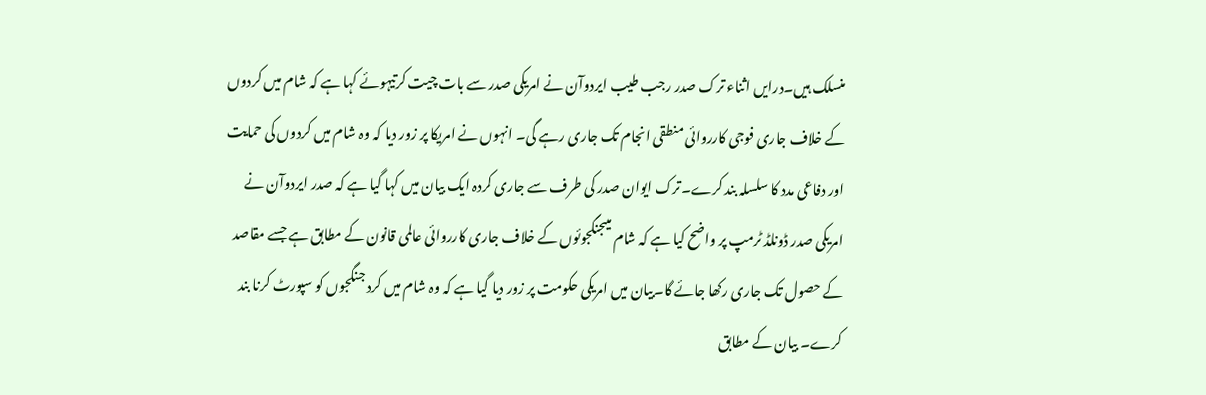منسلک ہیں۔درایں اثناء ترک صدر رجب طیب ایردوآن نے امریکی صدر سے بات چیت کرتیہوئے کہا ہے کہ شام میں کردوں کے خلاف جاری فوجی کارروائی منطقی انجام تک جاری رہے گی۔ انہوں نے امریکا پر زور دیا کہ وہ شام میں کردوں کی حمایت اور دفاعی مدد کا سلسلہ بند کرے۔ترک ایوان صدر کی طرف سے جاری کردہ ایک بیان میں کہا گیا ہے کہ صدر ایردوآن نے امریکی صدر ڈونلڈ ٹرمپ پر واضح کیا ہے کہ شام میںجنگجوئوں کے خلاف جاری کارروائی عالمی قانون کے مطابق ہے جسے مقاصد کے حصول تک جاری رکھا جائے گا۔بیان میں امریکی حکومت پر زور دیا گیا ہے کہ وہ شام میں کرد جنگجوں کو سپورٹ کرنا بند کرے۔ بیان کے مطابق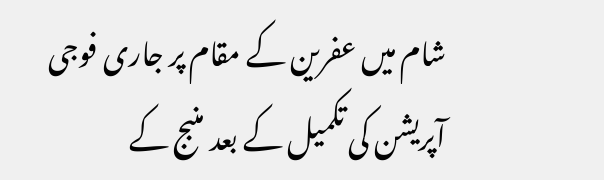شام میں عفرین کے مقام پر جاری فوجی آپریشن کی تکمیل کے بعد منبج کے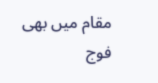مقام میں بھی فوج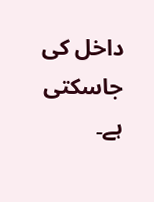داخل کی جاسکتی ہے۔